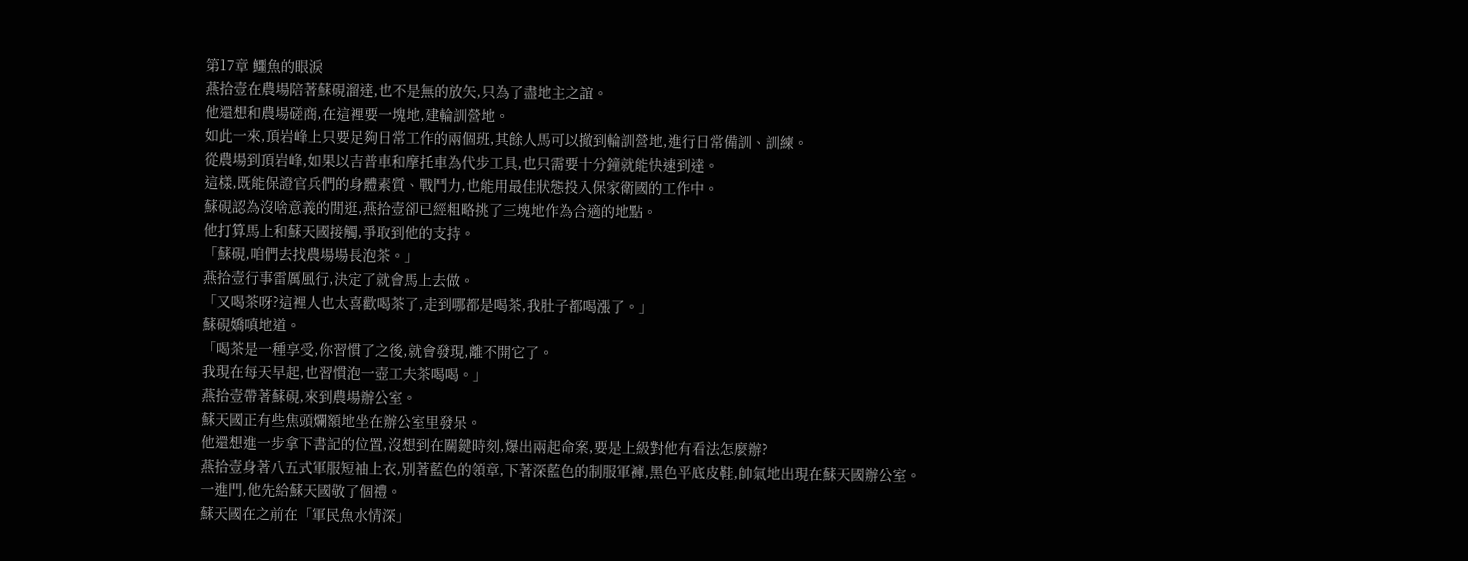第17章 鱷魚的眼淚
燕拾壹在農場陪著蘇硯溜達,也不是無的放矢,只為了盡地主之誼。
他還想和農場磋商,在這裡要一塊地,建輪訓營地。
如此一來,頂岩峰上只要足夠日常工作的兩個班,其餘人馬可以撤到輪訓營地,進行日常備訓、訓練。
從農場到頂岩峰,如果以吉普車和摩托車為代步工具,也只需要十分鐘就能快速到達。
這樣,既能保證官兵們的身體素質、戰鬥力,也能用最佳狀態投入保家衛國的工作中。
蘇硯認為沒啥意義的閒逛,燕拾壹卻已經粗略挑了三塊地作為合適的地點。
他打算馬上和蘇天國接觸,爭取到他的支持。
「蘇硯,咱們去找農場場長泡茶。」
燕拾壹行事雷厲風行,決定了就會馬上去做。
「又喝茶呀?這裡人也太喜歡喝茶了,走到哪都是喝茶,我肚子都喝漲了。」
蘇硯嬌嗔地道。
「喝茶是一種享受,你習慣了之後,就會發現,離不開它了。
我現在每天早起,也習慣泡一壺工夫茶喝喝。」
燕拾壹帶著蘇硯,來到農場辦公室。
蘇天國正有些焦頭爛額地坐在辦公室里發呆。
他還想進一步拿下書記的位置,沒想到在關鍵時刻,爆出兩起命案,要是上級對他有看法怎麼辦?
燕拾壹身著八五式軍服短袖上衣,別著藍色的領章,下著深藍色的制服軍褲,黑色平底皮鞋,帥氣地出現在蘇天國辦公室。
一進門,他先給蘇天國敬了個禮。
蘇天國在之前在「軍民魚水情深」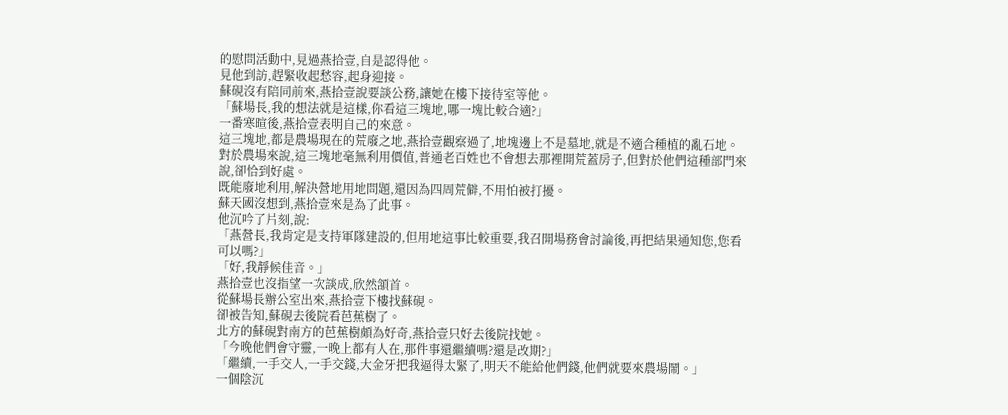的慰問活動中,見過燕拾壹,自是認得他。
見他到訪,趕緊收起愁容,起身迎接。
蘇硯沒有陪同前來,燕拾壹說要談公務,讓她在樓下接待室等他。
「蘇場長,我的想法就是這樣,你看這三塊地,哪一塊比較合適?」
一番寒暄後,燕拾壹表明自己的來意。
這三塊地,都是農場現在的荒廢之地,燕拾壹觀察過了,地塊邊上不是墓地,就是不適合種植的亂石地。
對於農場來說,這三塊地毫無利用價值,普通老百姓也不會想去那裡開荒蓋房子,但對於他們這種部門來說,卻恰到好處。
既能廢地利用,解決營地用地問題,還因為四周荒僻,不用怕被打擾。
蘇天國沒想到,燕拾壹來是為了此事。
他沉吟了片刻,說:
「燕營長,我肯定是支持軍隊建設的,但用地這事比較重要,我召開場務會討論後,再把結果通知您,您看可以嗎?」
「好,我靜候佳音。」
燕拾壹也沒指望一次談成,欣然頷首。
從蘇場長辦公室出來,燕拾壹下樓找蘇硯。
卻被告知,蘇硯去後院看芭蕉樹了。
北方的蘇硯對南方的芭蕉樹頗為好奇,燕拾壹只好去後院找她。
「今晚他們會守靈,一晚上都有人在,那件事還繼續嗎?還是改期?」
「繼續,一手交人,一手交錢,大金牙把我逼得太緊了,明天不能給他們錢,他們就要來農場鬧。」
一個陰沉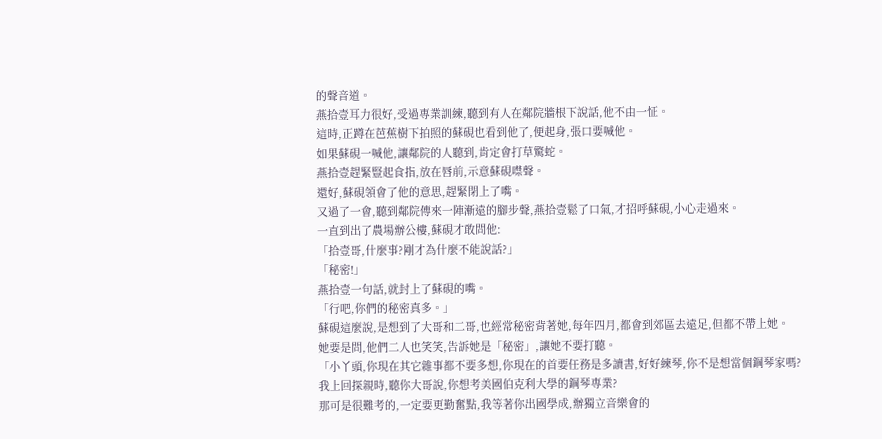的聲音道。
燕拾壹耳力很好,受過專業訓練,聽到有人在鄰院牆根下說話,他不由一怔。
這時,正蹲在芭蕉樹下拍照的蘇硯也看到他了,便起身,張口要喊他。
如果蘇硯一喊他,讓鄰院的人聽到,肯定會打草驚蛇。
燕拾壹趕緊豎起食指,放在唇前,示意蘇硯噤聲。
還好,蘇硯領會了他的意思,趕緊閉上了嘴。
又過了一會,聽到鄰院傳來一陣漸遠的腳步聲,燕拾壹鬆了口氣,才招呼蘇硯,小心走過來。
一直到出了農場辦公樓,蘇硯才敢問他:
「拾壹哥,什麼事?剛才為什麼不能說話?」
「秘密!」
燕拾壹一句話,就封上了蘇硯的嘴。
「行吧,你們的秘密真多。」
蘇硯這麼說,是想到了大哥和二哥,也經常秘密背著她,每年四月,都會到郊區去遠足,但都不帶上她。
她要是問,他們二人也笑笑,告訴她是「秘密」,讓她不要打聽。
「小丫頭,你現在其它雜事都不要多想,你現在的首要任務是多讀書,好好練琴,你不是想當個鋼琴家嗎?
我上回探親時,聽你大哥說,你想考美國伯克利大學的鋼琴專業?
那可是很難考的,一定要更勤奮點,我等著你出國學成,辦獨立音樂會的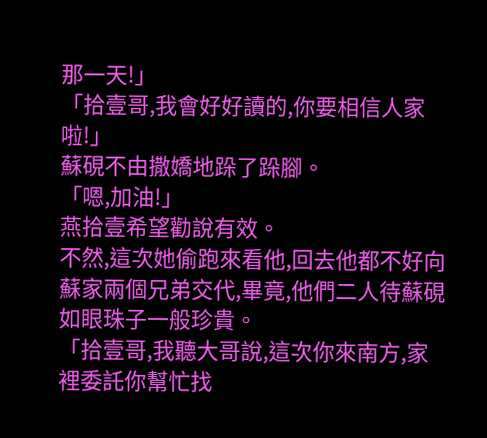那一天!」
「拾壹哥,我會好好讀的,你要相信人家啦!」
蘇硯不由撒嬌地跺了跺腳。
「嗯,加油!」
燕拾壹希望勸說有效。
不然,這次她偷跑來看他,回去他都不好向蘇家兩個兄弟交代,畢竟,他們二人待蘇硯如眼珠子一般珍貴。
「拾壹哥,我聽大哥說,這次你來南方,家裡委託你幫忙找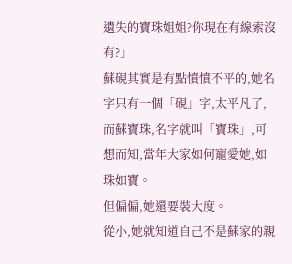遺失的寶珠姐姐?你現在有線索沒有?」
蘇硯其實是有點憤憤不平的,她名字只有一個「硯」字,太平凡了,而蘇寶珠,名字就叫「寶珠」,可想而知,當年大家如何寵愛她,如珠如寶。
但偏偏,她還要裝大度。
從小,她就知道自己不是蘇家的親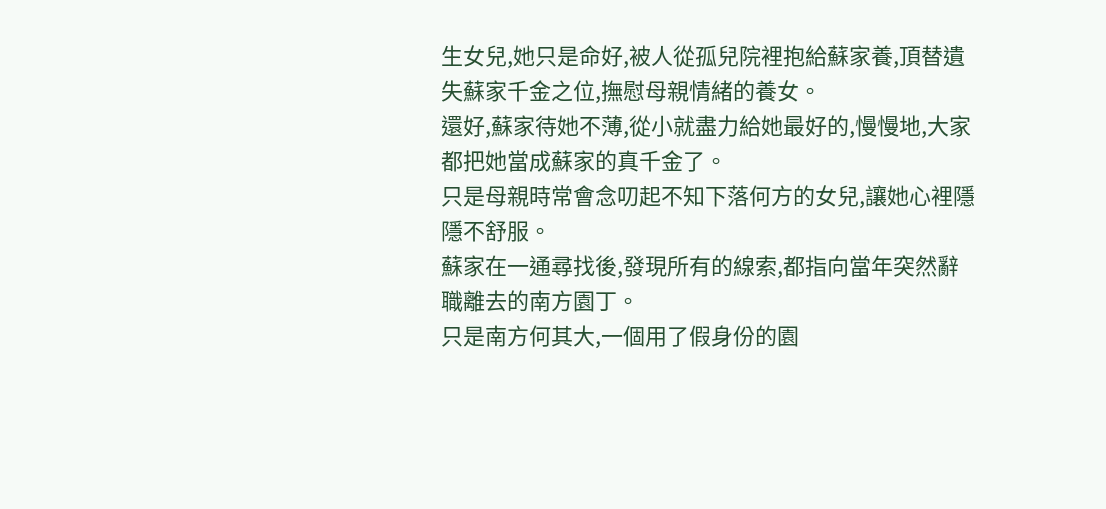生女兒,她只是命好,被人從孤兒院裡抱給蘇家養,頂替遺失蘇家千金之位,撫慰母親情緒的養女。
還好,蘇家待她不薄,從小就盡力給她最好的,慢慢地,大家都把她當成蘇家的真千金了。
只是母親時常會念叨起不知下落何方的女兒,讓她心裡隱隱不舒服。
蘇家在一通尋找後,發現所有的線索,都指向當年突然辭職離去的南方園丁。
只是南方何其大,一個用了假身份的園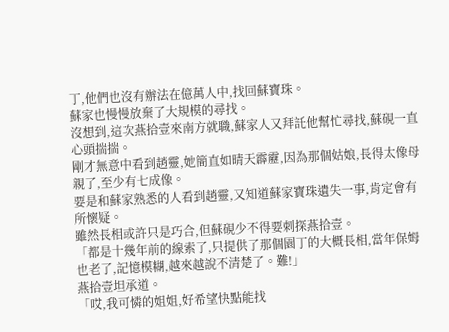丁,他們也沒有辦法在億萬人中,找回蘇寶珠。
蘇家也慢慢放棄了大規模的尋找。
沒想到,這次燕拾壹來南方就職,蘇家人又拜託他幫忙尋找,蘇硯一直心頭揣揣。
剛才無意中看到趙靈,她簡直如晴天霹靂,因為那個姑娘,長得太像母親了,至少有七成像。
要是和蘇家熟悉的人看到趙靈,又知道蘇家寶珠遺失一事,肯定會有所懷疑。
雖然長相或許只是巧合,但蘇硯少不得要刺探燕拾壹。
「都是十幾年前的線索了,只提供了那個園丁的大概長相,當年保姆也老了,記憶模糊,越來越說不清楚了。難!」
燕拾壹坦承道。
「哎,我可憐的姐姐,好希望快點能找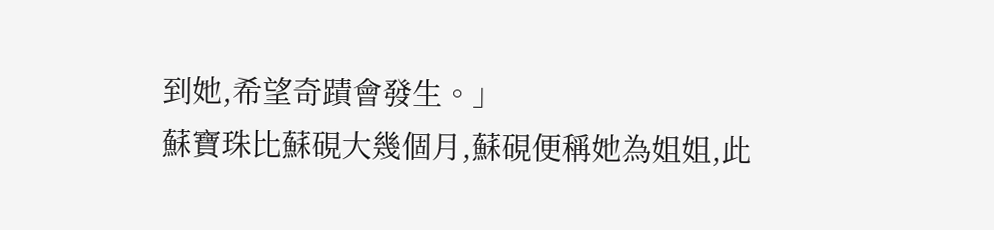到她,希望奇蹟會發生。」
蘇寶珠比蘇硯大幾個月,蘇硯便稱她為姐姐,此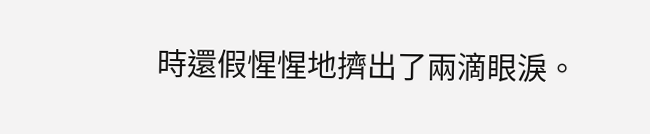時還假惺惺地擠出了兩滴眼淚。